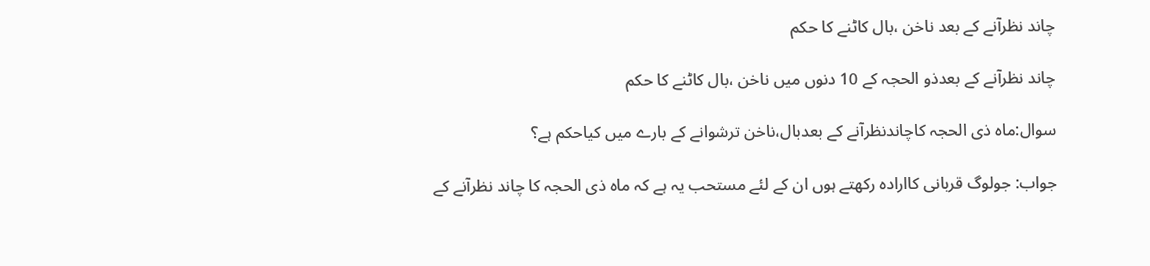چاند نظرآنے کے بعد ناخن ،بال کاٹنے کا حکم

چاند نظرآنے کے بعدذو الحجہ کے 10 دنوں میں ناخن ،بال کاٹنے کا حکم

سوال:ماہ ذی الحجہ کاچاندنظرآنے کے بعدبال،ناخن ترشوانے کے بارے میں کیاحکم ہے؟

جواب: جولوگ قربانی کاارادہ رکھتے ہوں ان کے لئے مستحب یہ ہے کہ ماہ ذی الحجہ کا چاند نظرآنے کے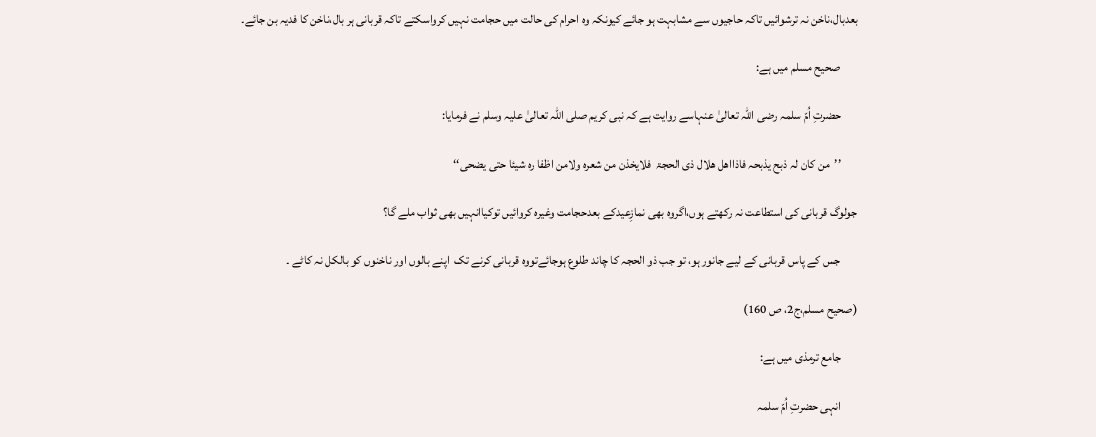بعدبال،ناخن نہ ترشوائیں تاکہ حاجیوں سے مشابہت ہو جائے کیونکہ وہ احرام کی حالت میں حجامت نہیں کرواسکتے تاکہ قربانی ہر بال،ناخن کا فدیہ بن جائے۔

       صحیح مسلم میں ہے:

       حضرتِ اُمّ سلمہ رضی اللہ تعالیٰ عنہاسے روایت ہے کہ نبی کریم صلی اللہ تعالیٰ علیہ وسلم نے فرمایا:

       ’’من کان لہ ذبح یذبحہ فاذااھل ھلال ذی الحجۃ  فلایخذن من شعرہ ولامن اظفا رہ شیئا حتی یضحی‘‘

جولوگ قربانی کی استطاعت نہ رکھتے ہوں،اگروہ بھی نمازِعیدکے بعدحجامت وغیرہ کروائیں توکیاانہیں بھی ثواب ملے گا؟

       جس کے پاس قربانی کے لیے جانور ہو، تو جب ذو الحجہ کا چاند طلوع ہوجائےتووہ قربانی کرنے تک  اپنے بالوں اور ناخنوں کو بالکل نہ کاٹے ۔

(صحیح مسلم،ج2، ص 160)

       جامع ترمذی میں ہے:

       انہی حضرتِ اُمّ سلمہ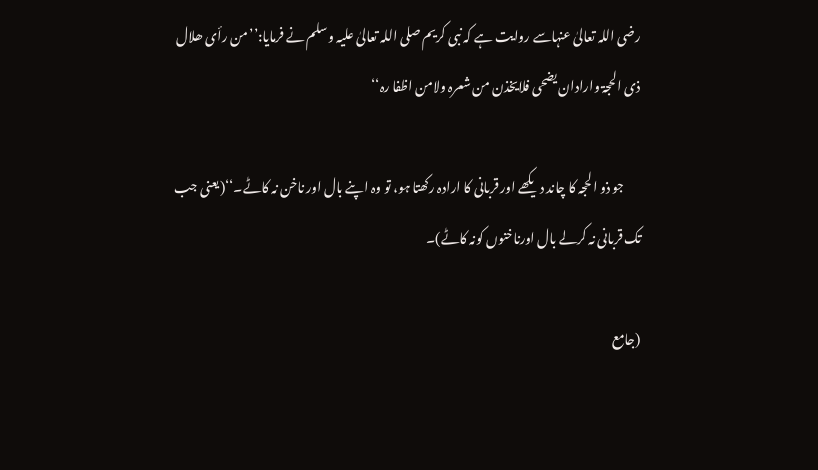رضی اللہ تعالیٰ عنہاسے روایت ہے کہ نبی کریم صلی اللہ تعالیٰ علیہ وسلم نے فرمایا:’’من رأی ھلال ذی الحجۃ وارادان یضحی فلایخذن من شعرہ ولامن اظفا رہ‘‘

       جو ذو الحجہ کا چاند دیکھے اور قربانی کا ارادہ رکھتا ہو، تو وہ اپنے بال اور ناخن نہ کاٹے۔‘‘(یعنی جب تک قربانی نہ کرلے بال اورناخنوں کونہ کاٹے)۔

(جامع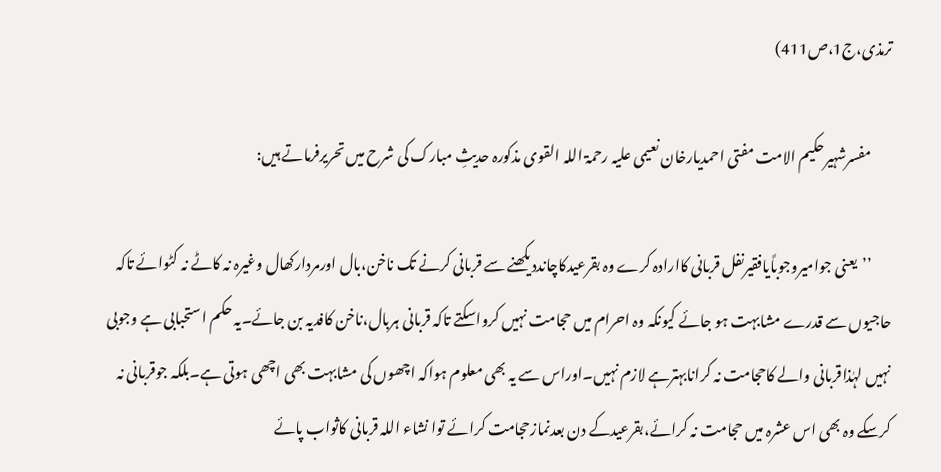ترمذی،ج1،ص411)

       مفسرشہیرحکیم الامت مفتی احمدیارخان نعیمی علیہ رحمۃ اللہ القوی مذکورہ حدیثِ مبارک کی شرح میں تحریرفرماتے ہیں:

       ’’یعنی جوامیروجوباًیافقیرنفل قربانی کاارادہ کرے وہ بقرعیدکاچانددیکھنے سے قربانی کرنے تک ناخن،بال اورمردارکھال وغیرہ نہ کاٹے نہ کٹوائے تاکہ حاجیوں سے قدرے مشابہت ہو جائے کیونکہ وہ احرام میں حجامت نہیں کرواسکتے تاکہ قربانی ہربال،ناخن کافدیہ بن جائے۔یہ حکم استحبابی ہے وجوبی نہیں لہٰذاقربانی والے کاحجامت نہ کرانابہترہے لازم نہیں۔اوراس سے یہ بھی معلوم ہواکہ اچھوں کی مشابہت بھی اچھی ہوتی ہے۔بلکہ جوقربانی نہ کرسکے وہ بھی اس عشرہ میں حجامت نہ کرائے،بقرعیدکے دن بعدنمازحجامت کرائے توا نشاء اللہ قربانی کاثواب پائے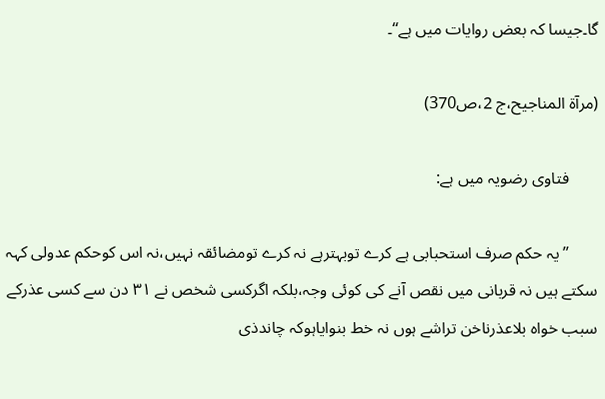گا۔جیسا کہ بعض روایات میں ہے‘‘۔

(مرآۃ المناجیح،ج 2،ص370)

       فتاوی رضویہ میں ہے:

       ’’یہ حکم صرف استحبابی ہے کرے توبہترہے نہ کرے تومضائقہ نہیں،نہ اس کوحکم عدولی کہہ سکتے ہیں نہ قربانی میں نقص آنے کی کوئی وجہ،بلکہ اگرکسی شخص نے ۳۱ دن سے کسی عذرکے سبب خواہ بلاعذرناخن تراشے ہوں نہ خط بنوایاہوکہ چاندذی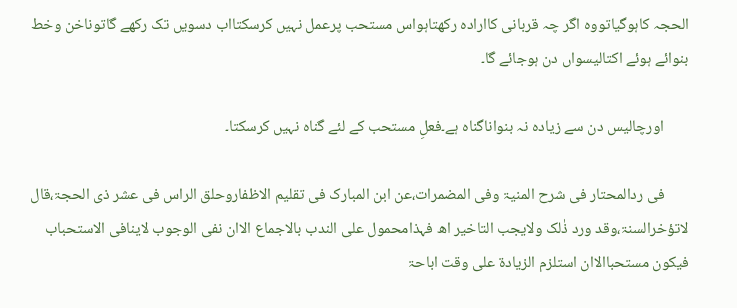الحجہ کاہوگیاتووہ اگر چہ قربانی کاارادہ رکھتاہواس مستحب پرعمل نہیں کرسکتااب دسویں تک رکھے گاتوناخن وخط بنوائے ہوئے اکتالیسواں دن ہوجائے گا۔

       اورچالیس دن سے زیادہ نہ بنواناگناہ ہے۔فعلِ مستحب کے لئے گناہ نہیں کرسکتا۔

       فی ردالمحتار فی شرح المنیۃ وفی المضمرات،عن ابن المبارک فی تقلیم الاظفاروحلق الراس فی عشر ذی الحجۃ،قال لاتؤخرالسنۃ،وقد ورد ذٰلک ولایجب التاخیر اھ فہذامحمول علی الندب بالاجماع الاان نفی الوجوب لاینافی الاستحباب فیکون مستحباالاان استلزم الزیادۃ علی وقت اباحۃ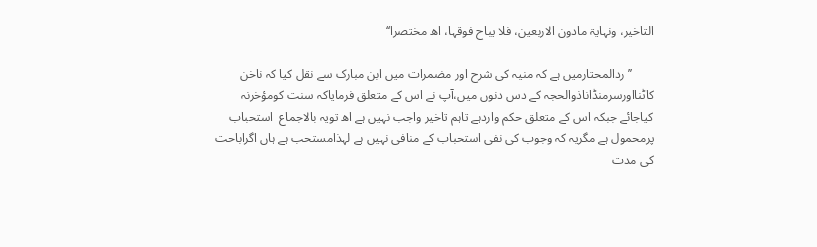التاخیر، ونہایۃ مادون الاربعین، فلا یباح فوقہا، اھ مختصرا‘‘

       ’’ردالمحتارمیں ہے کہ منیہ کی شرح اور مضمرات میں ابن مبارک سے نقل کیا کہ ناخن کاٹنااورسرمنڈاناذوالحجہ کے دس دنوں میں،آپ نے اس کے متعلق فرمایاکہ سنت کومؤخرنہ کیاجائے جبکہ اس کے متعلق حکم واردہے تاہم تاخیر واجب نہیں ہے اھ تویہ بالاجماع  استحباب پرمحمول ہے مگریہ کہ وجوب کی نفی استحباب کے منافی نہیں ہے لہذامستحب ہے ہاں اگراباحت کی مدت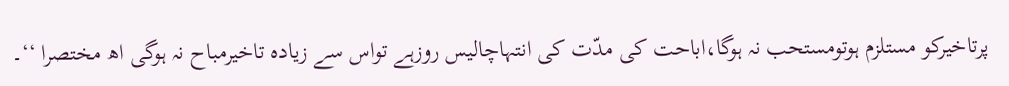پرتاخیرکو مستلزم ہوتومستحب نہ ہوگا،اباحت کی مدّت کی انتہاچالیس روزہے تواس سے زیادہ تاخیرمباح نہ ہوگی اھ مختصرا ‘‘۔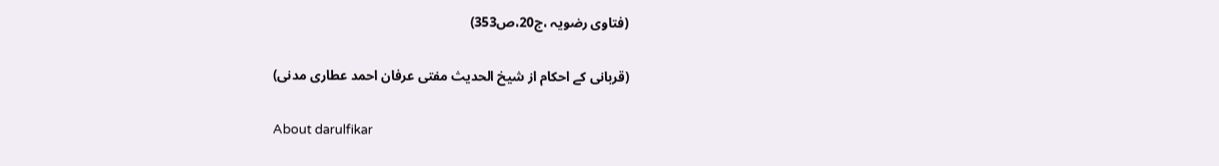(فتاوی رضویہ ،ج20،ص353)

(قربانی کے احکام از شیخ الحدیث مفتی عرفان احمد عطاری مدنی)

About darulfikar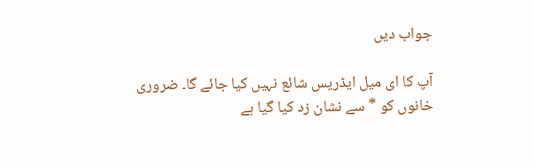جواب دیں

آپ کا ای میل ایڈریس شائع نہیں کیا جائے گا۔ ضروری خانوں کو * سے نشان زد کیا گیا ہے